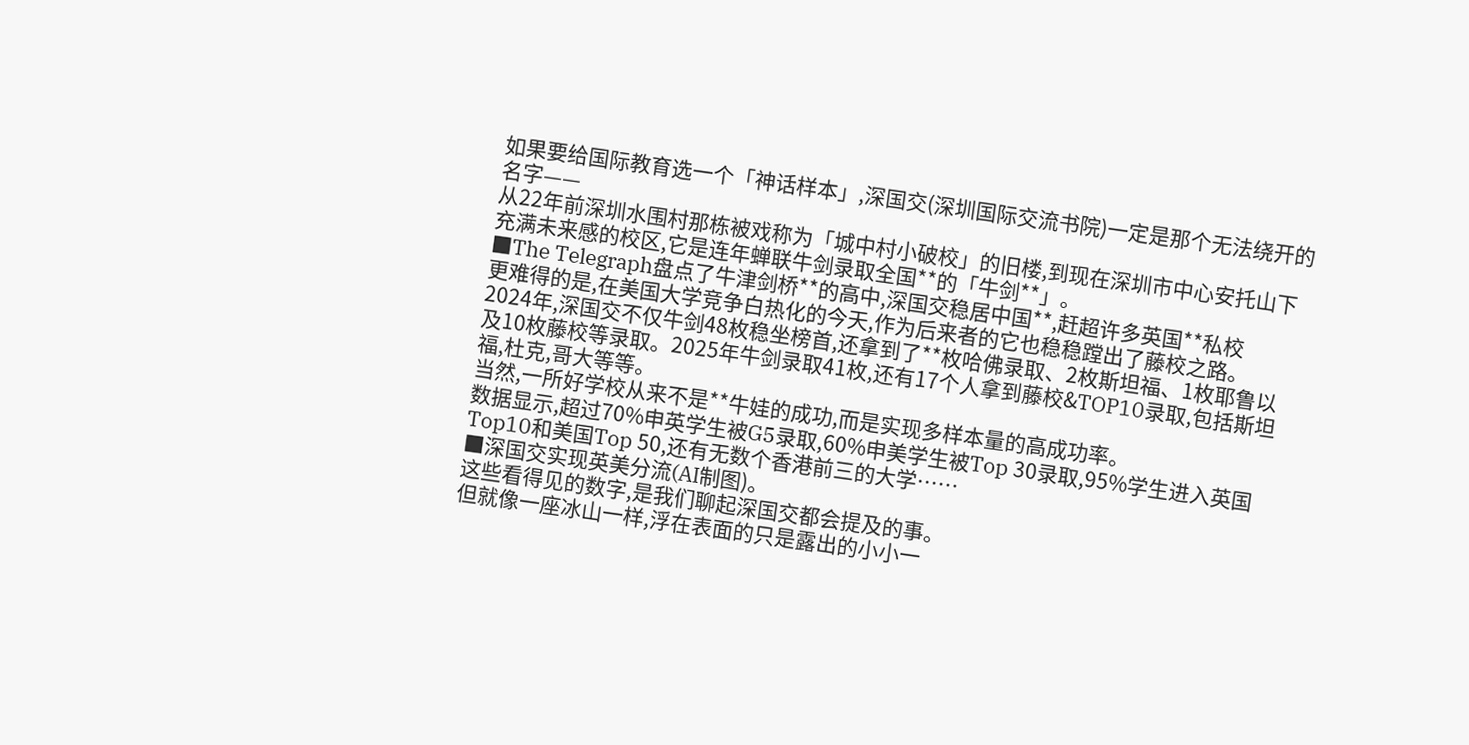如果要给国际教育选一个「神话样本」,深国交(深圳国际交流书院)一定是那个无法绕开的名字——
从22年前深圳水围村那栋被戏称为「城中村小破校」的旧楼,到现在深圳市中心安托山下充满未来感的校区,它是连年蝉联牛剑录取全国**的「牛剑**」。
■The Telegraph盘点了牛津剑桥**的高中,深国交稳居中国**,赶超许多英国**私校
更难得的是,在美国大学竞争白热化的今天,作为后来者的它也稳稳蹚出了藤校之路。
2024年,深国交不仅牛剑48枚稳坐榜首,还拿到了**枚哈佛录取、2枚斯坦福、1枚耶鲁以及10枚藤校等录取。2025年牛剑录取41枚,还有17个人拿到藤校&TOP10录取,包括斯坦福,杜克,哥大等等。
当然,一所好学校从来不是**牛娃的成功,而是实现多样本量的高成功率。
数据显示,超过70%申英学生被G5录取,60%申美学生被Top 30录取,95%学生进入英国Top10和美国Top 50,还有无数个香港前三的大学……
■深国交实现英美分流(AI制图)。
这些看得见的数字,是我们聊起深国交都会提及的事。
但就像一座冰山一样,浮在表面的只是露出的小小一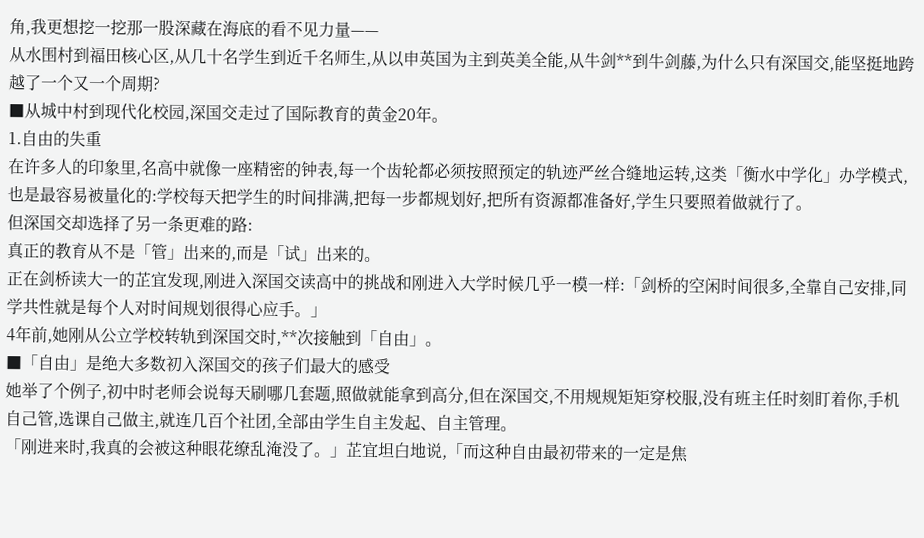角,我更想挖一挖那一股深藏在海底的看不见力量——
从水围村到福田核心区,从几十名学生到近千名师生,从以申英国为主到英美全能,从牛剑**到牛剑藤,为什么只有深国交,能坚挺地跨越了一个又一个周期?
■从城中村到现代化校园,深国交走过了国际教育的黄金20年。
1.自由的失重
在许多人的印象里,名高中就像一座精密的钟表,每一个齿轮都必须按照预定的轨迹严丝合缝地运转,这类「衡水中学化」办学模式,也是最容易被量化的:学校每天把学生的时间排满,把每一步都规划好,把所有资源都准备好,学生只要照着做就行了。
但深国交却选择了另一条更难的路:
真正的教育从不是「管」出来的,而是「试」出来的。
正在剑桥读大一的芷宜发现,刚进入深国交读高中的挑战和刚进入大学时候几乎一模一样:「剑桥的空闲时间很多,全靠自己安排,同学共性就是每个人对时间规划很得心应手。」
4年前,她刚从公立学校转轨到深国交时,**次接触到「自由」。
■「自由」是绝大多数初入深国交的孩子们最大的感受
她举了个例子,初中时老师会说每天刷哪几套题,照做就能拿到高分,但在深国交,不用规规矩矩穿校服,没有班主任时刻盯着你,手机自己管,选课自己做主,就连几百个社团,全部由学生自主发起、自主管理。
「刚进来时,我真的会被这种眼花缭乱淹没了。」芷宜坦白地说,「而这种自由最初带来的一定是焦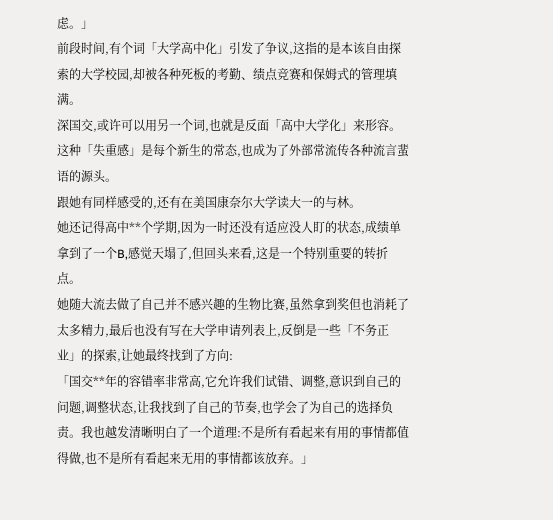虑。」
前段时间,有个词「大学高中化」引发了争议,这指的是本该自由探索的大学校园,却被各种死板的考勤、绩点竞赛和保姆式的管理填满。
深国交,或许可以用另一个词,也就是反面「高中大学化」来形容。
这种「失重感」是每个新生的常态,也成为了外部常流传各种流言蜚语的源头。
跟她有同样感受的,还有在美国康奈尔大学读大一的与林。
她还记得高中**个学期,因为一时还没有适应没人盯的状态,成绩单拿到了一个B,感觉天塌了,但回头来看,这是一个特别重要的转折点。
她随大流去做了自己并不感兴趣的生物比赛,虽然拿到奖但也消耗了太多精力,最后也没有写在大学申请列表上,反倒是一些「不务正业」的探索,让她最终找到了方向:
「国交**年的容错率非常高,它允许我们试错、调整,意识到自己的问题,调整状态,让我找到了自己的节奏,也学会了为自己的选择负责。我也越发清晰明白了一个道理:不是所有看起来有用的事情都值得做,也不是所有看起来无用的事情都该放弃。」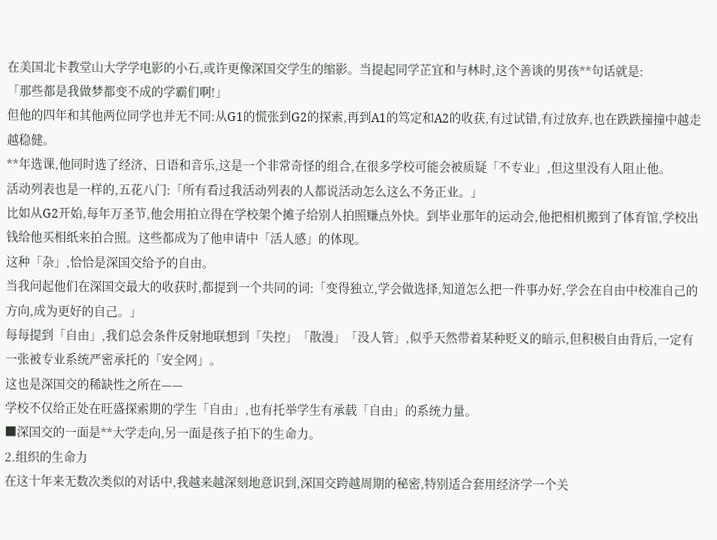在美国北卡教堂山大学学电影的小石,或许更像深国交学生的缩影。当提起同学芷宜和与林时,这个善谈的男孩**句话就是:
「那些都是我做梦都变不成的学霸们啊!」
但他的四年和其他两位同学也并无不同:从G1的慌张到G2的探索,再到A1的笃定和A2的收获,有过试错,有过放弃,也在跌跌撞撞中越走越稳健。
**年选课,他同时选了经济、日语和音乐,这是一个非常奇怪的组合,在很多学校可能会被质疑「不专业」,但这里没有人阻止他。
活动列表也是一样的,五花八门:「所有看过我活动列表的人都说活动怎么这么不务正业。」
比如从G2开始,每年万圣节,他会用拍立得在学校架个摊子给别人拍照赚点外快。到毕业那年的运动会,他把相机搬到了体育馆,学校出钱给他买相纸来拍合照。这些都成为了他申请中「活人感」的体现。
这种「杂」,恰恰是深国交给予的自由。
当我问起他们在深国交最大的收获时,都提到一个共同的词:「变得独立,学会做选择,知道怎么把一件事办好,学会在自由中校准自己的方向,成为更好的自己。」
每每提到「自由」,我们总会条件反射地联想到「失控」「散漫」「没人管」,似乎天然带着某种贬义的暗示,但积极自由背后,一定有一张被专业系统严密承托的「安全网」。
这也是深国交的稀缺性之所在——
学校不仅给正处在旺盛探索期的学生「自由」,也有托举学生有承载「自由」的系统力量。
■深国交的一面是**大学走向,另一面是孩子拍下的生命力。
2.组织的生命力
在这十年来无数次类似的对话中,我越来越深刻地意识到,深国交跨越周期的秘密,特别适合套用经济学一个关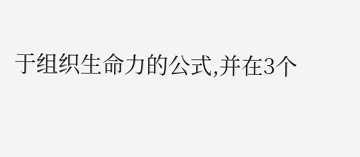于组织生命力的公式,并在3个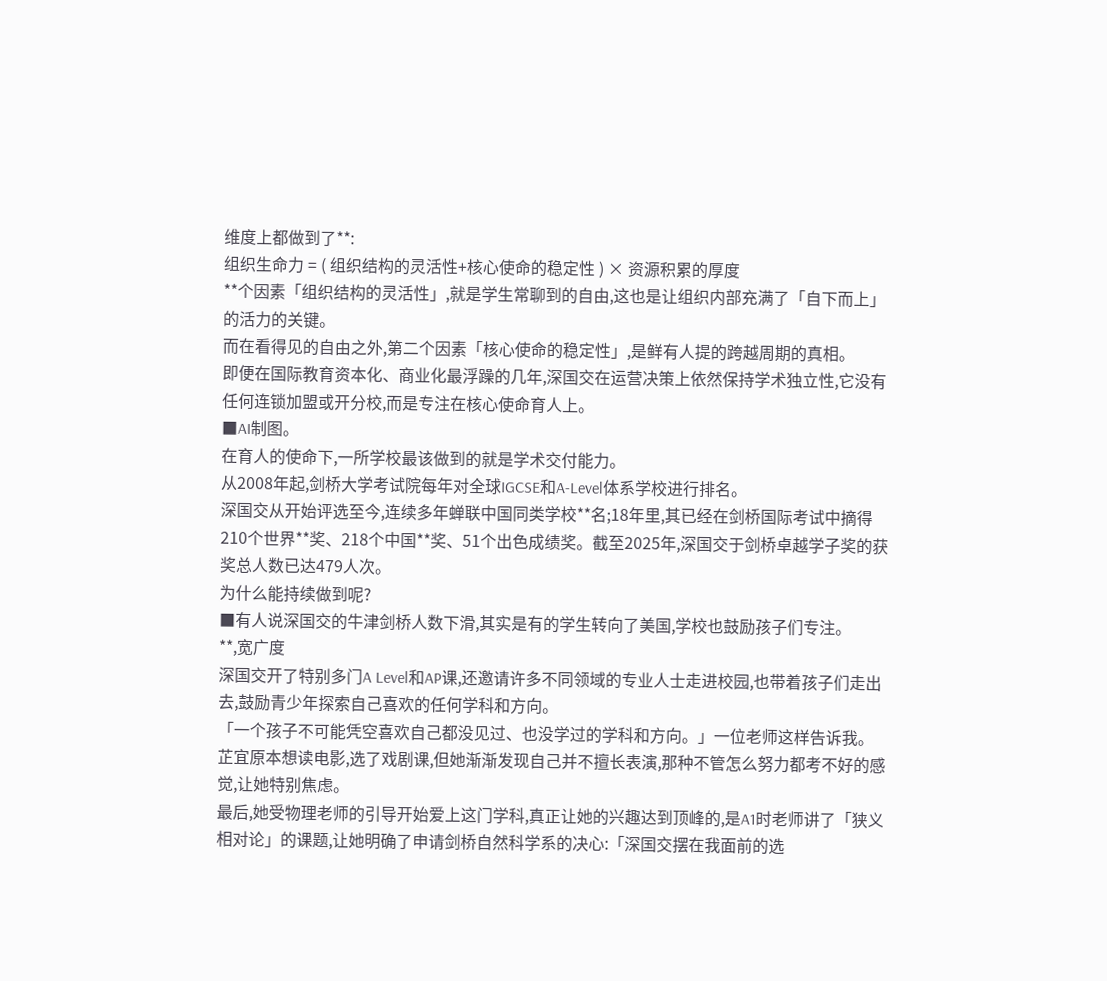维度上都做到了**:
组织生命力 = ( 组织结构的灵活性+核心使命的稳定性 ) × 资源积累的厚度
**个因素「组织结构的灵活性」,就是学生常聊到的自由,这也是让组织内部充满了「自下而上」的活力的关键。
而在看得见的自由之外,第二个因素「核心使命的稳定性」,是鲜有人提的跨越周期的真相。
即便在国际教育资本化、商业化最浮躁的几年,深国交在运营决策上依然保持学术独立性,它没有任何连锁加盟或开分校,而是专注在核心使命育人上。
■AI制图。
在育人的使命下,一所学校最该做到的就是学术交付能力。
从2008年起,剑桥大学考试院每年对全球IGCSE和A-Level体系学校进行排名。
深国交从开始评选至今,连续多年蝉联中国同类学校**名;18年里,其已经在剑桥国际考试中摘得210个世界**奖、218个中国**奖、51个出色成绩奖。截至2025年,深国交于剑桥卓越学子奖的获奖总人数已达479人次。
为什么能持续做到呢?
■有人说深国交的牛津剑桥人数下滑,其实是有的学生转向了美国,学校也鼓励孩子们专注。
**,宽广度
深国交开了特别多门A Level和AP课,还邀请许多不同领域的专业人士走进校园,也带着孩子们走出去,鼓励青少年探索自己喜欢的任何学科和方向。
「一个孩子不可能凭空喜欢自己都没见过、也没学过的学科和方向。」一位老师这样告诉我。
芷宜原本想读电影,选了戏剧课,但她渐渐发现自己并不擅长表演,那种不管怎么努力都考不好的感觉,让她特别焦虑。
最后,她受物理老师的引导开始爱上这门学科,真正让她的兴趣达到顶峰的,是A1时老师讲了「狭义相对论」的课题,让她明确了申请剑桥自然科学系的决心:「深国交摆在我面前的选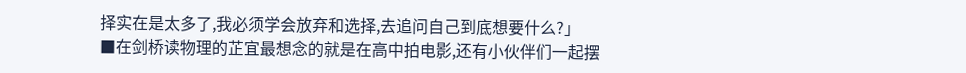择实在是太多了,我必须学会放弃和选择,去追问自己到底想要什么?」
■在剑桥读物理的芷宜最想念的就是在高中拍电影,还有小伙伴们一起摆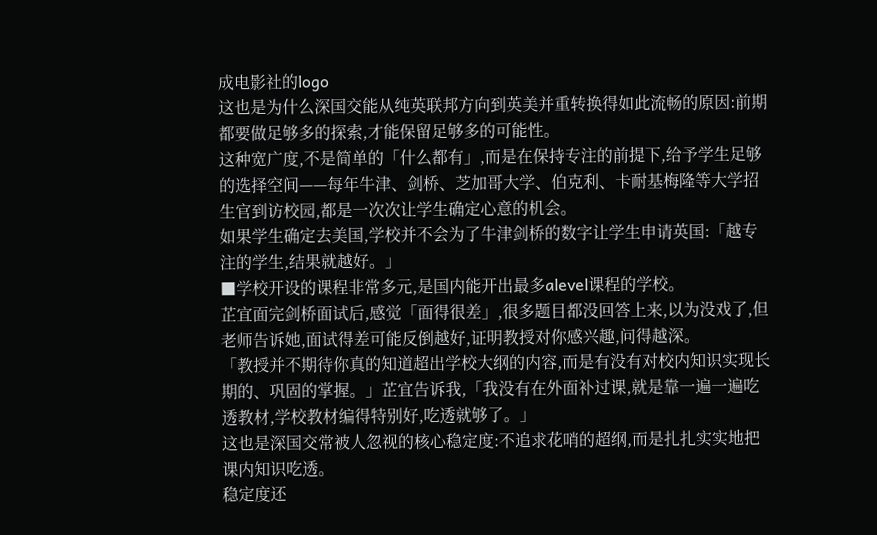成电影社的logo
这也是为什么深国交能从纯英联邦方向到英美并重转换得如此流畅的原因:前期都要做足够多的探索,才能保留足够多的可能性。
这种宽广度,不是简单的「什么都有」,而是在保持专注的前提下,给予学生足够的选择空间——每年牛津、剑桥、芝加哥大学、伯克利、卡耐基梅隆等大学招生官到访校园,都是一次次让学生确定心意的机会。
如果学生确定去美国,学校并不会为了牛津剑桥的数字让学生申请英国:「越专注的学生,结果就越好。」
■学校开设的课程非常多元,是国内能开出最多alevel课程的学校。
芷宜面完剑桥面试后,感觉「面得很差」,很多题目都没回答上来,以为没戏了,但老师告诉她,面试得差可能反倒越好,证明教授对你感兴趣,问得越深。
「教授并不期待你真的知道超出学校大纲的内容,而是有没有对校内知识实现长期的、巩固的掌握。」芷宜告诉我,「我没有在外面补过课,就是靠一遍一遍吃透教材,学校教材编得特别好,吃透就够了。」
这也是深国交常被人忽视的核心稳定度:不追求花哨的超纲,而是扎扎实实地把课内知识吃透。
稳定度还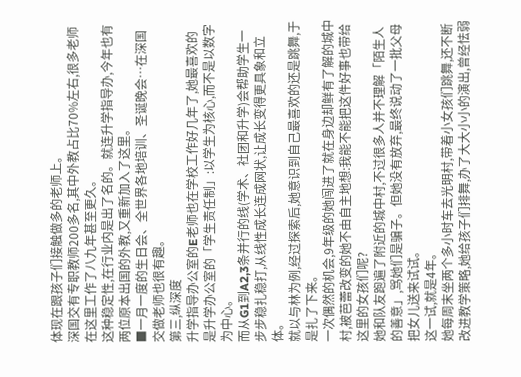体现在跟孩子们接触做多的老师上。
深国交有专职教师200多名,其中外教占比70%左右,很多老师在这里工作了八九年甚至更久。
这种稳定性,在行业内是出了名的。就连升学指导办,今年也有两位原本出国的外教,又重新加入了这里。
■一月一度的生日会、全世界各地培训、圣诞晚会…在深国交做老师也很有趣。
第三,纵深度
升学指导办公室的E老师也在学校工作好几年了,她最喜欢的是升学办公室的「学生责任制」:以学生为核心,而不是以数字为中心。
而从G1到A2,3条并行的线(学术、社团和升学)会帮助学生一步步稳扎稳打,从线性成长连成网状,让成长变得更具象和立体。
就以与林为例,经过探索后,她意识到自己最喜欢的还是跳舞,于是扎了下来。
一次偶然的机会,9年级的她闯进了就在身边却鲜有了解的城中村,被芭蕾改变的她不由自主地想:我能不能把这件好事也带给这里的女孩们呢?
她和队友跑遍了附近的城中村,不过很多人并不理解「陌生人的善意」,骂她们是骗子。但她没有放弃,最终说动了一批父母把女儿送来试试。
这一试,就是4年。
她每周末坐两个多小时车去光明村,带着小女孩们跳舞,还不断改进教学策略,她给孩子们排舞,办了大大小小的演出,曾经怯弱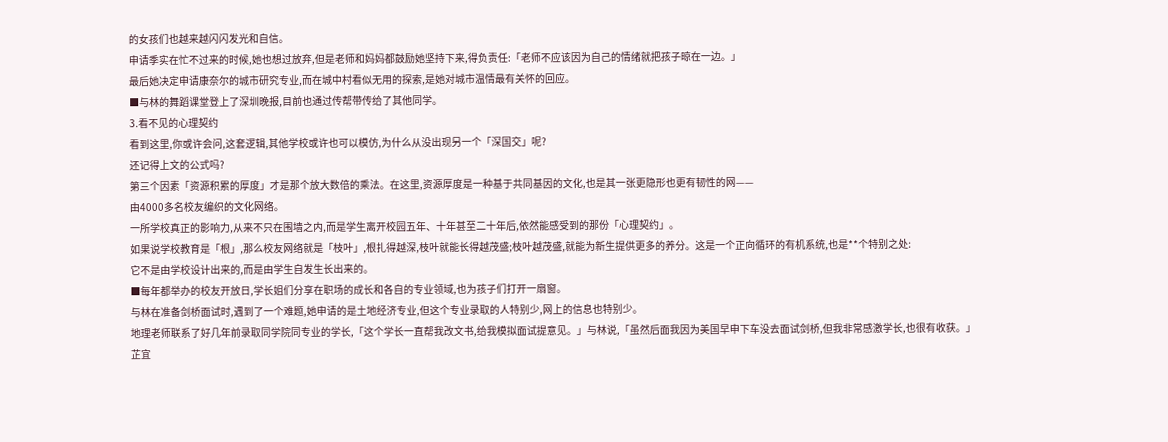的女孩们也越来越闪闪发光和自信。
申请季实在忙不过来的时候,她也想过放弃,但是老师和妈妈都鼓励她坚持下来,得负责任:「老师不应该因为自己的情绪就把孩子晾在一边。」
最后她决定申请康奈尔的城市研究专业,而在城中村看似无用的探索,是她对城市温情最有关怀的回应。
■与林的舞蹈课堂登上了深圳晚报,目前也通过传帮带传给了其他同学。
3.看不见的心理契约
看到这里,你或许会问,这套逻辑,其他学校或许也可以模仿,为什么从没出现另一个「深国交」呢?
还记得上文的公式吗?
第三个因素「资源积累的厚度」才是那个放大数倍的乘法。在这里,资源厚度是一种基于共同基因的文化,也是其一张更隐形也更有韧性的网——
由4000多名校友编织的文化网络。
一所学校真正的影响力,从来不只在围墙之内,而是学生离开校园五年、十年甚至二十年后,依然能感受到的那份「心理契约」。
如果说学校教育是「根」,那么校友网络就是「枝叶」,根扎得越深,枝叶就能长得越茂盛;枝叶越茂盛,就能为新生提供更多的养分。这是一个正向循环的有机系统,也是**个特别之处:
它不是由学校设计出来的,而是由学生自发生长出来的。
■每年都举办的校友开放日,学长姐们分享在职场的成长和各自的专业领域,也为孩子们打开一扇窗。
与林在准备剑桥面试时,遇到了一个难题,她申请的是土地经济专业,但这个专业录取的人特别少,网上的信息也特别少。
地理老师联系了好几年前录取同学院同专业的学长,「这个学长一直帮我改文书,给我模拟面试提意见。」与林说,「虽然后面我因为美国早申下车没去面试剑桥,但我非常感激学长,也很有收获。」
芷宜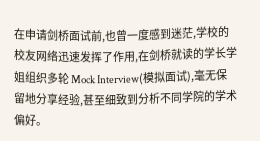在申请剑桥面试前,也曾一度感到迷茫,学校的校友网络迅速发挥了作用,在剑桥就读的学长学姐组织多轮 Mock Interview(模拟面试),毫无保留地分享经验,甚至细致到分析不同学院的学术偏好。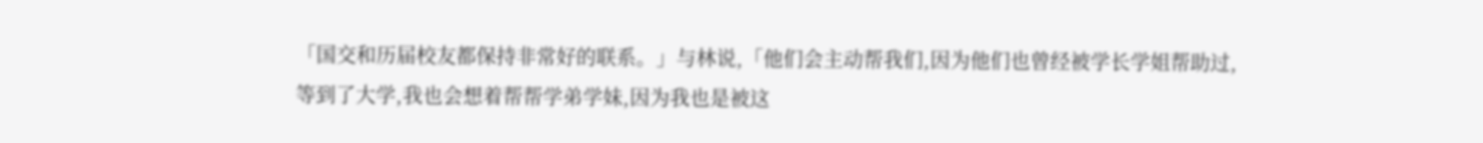「国交和历届校友都保持非常好的联系。」与林说,「他们会主动帮我们,因为他们也曾经被学长学姐帮助过,等到了大学,我也会想着帮帮学弟学妹,因为我也是被这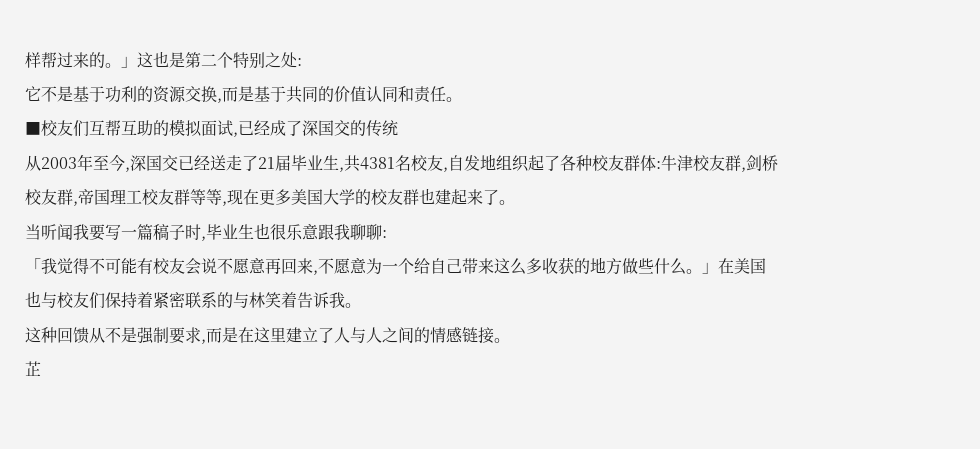样帮过来的。」这也是第二个特别之处:
它不是基于功利的资源交换,而是基于共同的价值认同和责任。
■校友们互帮互助的模拟面试,已经成了深国交的传统
从2003年至今,深国交已经送走了21届毕业生,共4381名校友,自发地组织起了各种校友群体:牛津校友群,剑桥校友群,帝国理工校友群等等,现在更多美国大学的校友群也建起来了。
当听闻我要写一篇稿子时,毕业生也很乐意跟我聊聊:
「我觉得不可能有校友会说不愿意再回来,不愿意为一个给自己带来这么多收获的地方做些什么。」在美国也与校友们保持着紧密联系的与林笑着告诉我。
这种回馈从不是强制要求,而是在这里建立了人与人之间的情感链接。
芷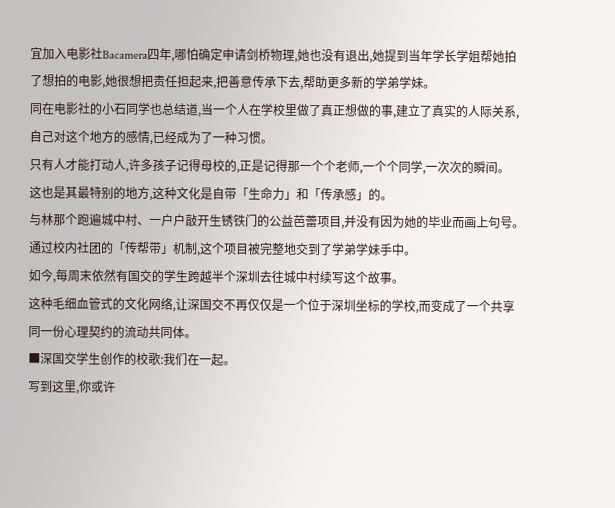宜加入电影社Bacamera四年,哪怕确定申请剑桥物理,她也没有退出,她提到当年学长学姐帮她拍了想拍的电影,她很想把责任担起来,把善意传承下去,帮助更多新的学弟学妹。
同在电影社的小石同学也总结道,当一个人在学校里做了真正想做的事,建立了真实的人际关系,自己对这个地方的感情,已经成为了一种习惯。
只有人才能打动人,许多孩子记得母校的,正是记得那一个个老师,一个个同学,一次次的瞬间。
这也是其最特别的地方,这种文化是自带「生命力」和「传承感」的。
与林那个跑遍城中村、一户户敲开生锈铁门的公益芭蕾项目,并没有因为她的毕业而画上句号。通过校内社团的「传帮带」机制,这个项目被完整地交到了学弟学妹手中。
如今,每周末依然有国交的学生跨越半个深圳去往城中村续写这个故事。
这种毛细血管式的文化网络,让深国交不再仅仅是一个位于深圳坐标的学校,而变成了一个共享同一份心理契约的流动共同体。
■深国交学生创作的校歌:我们在一起。
写到这里,你或许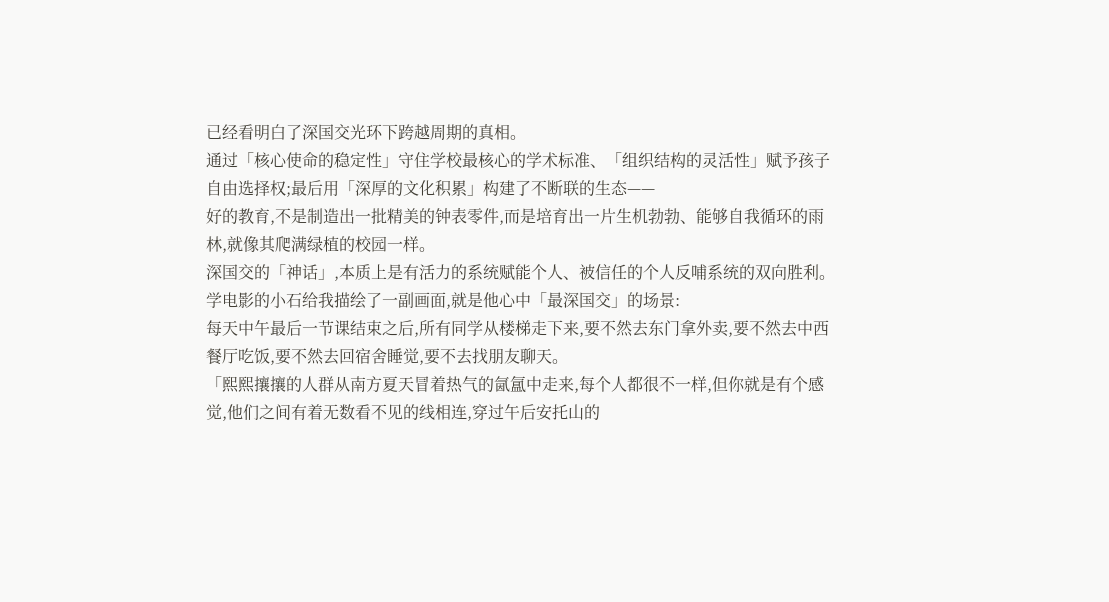已经看明白了深国交光环下跨越周期的真相。
通过「核心使命的稳定性」守住学校最核心的学术标准、「组织结构的灵活性」赋予孩子自由选择权;最后用「深厚的文化积累」构建了不断联的生态——
好的教育,不是制造出一批精美的钟表零件,而是培育出一片生机勃勃、能够自我循环的雨林,就像其爬满绿植的校园一样。
深国交的「神话」,本质上是有活力的系统赋能个人、被信任的个人反哺系统的双向胜利。
学电影的小石给我描绘了一副画面,就是他心中「最深国交」的场景:
每天中午最后一节课结束之后,所有同学从楼梯走下来,要不然去东门拿外卖,要不然去中西餐厅吃饭,要不然去回宿舍睡觉,要不去找朋友聊天。
「熙熙攘攘的人群从南方夏天冒着热气的氤氲中走来,每个人都很不一样,但你就是有个感觉,他们之间有着无数看不见的线相连,穿过午后安托山的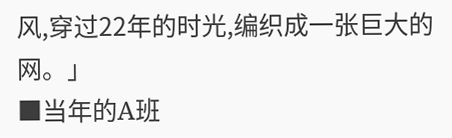风,穿过22年的时光,编织成一张巨大的网。」
■当年的A班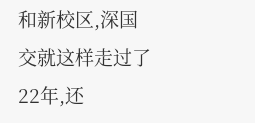和新校区,深国交就这样走过了22年,还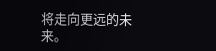将走向更远的未来。